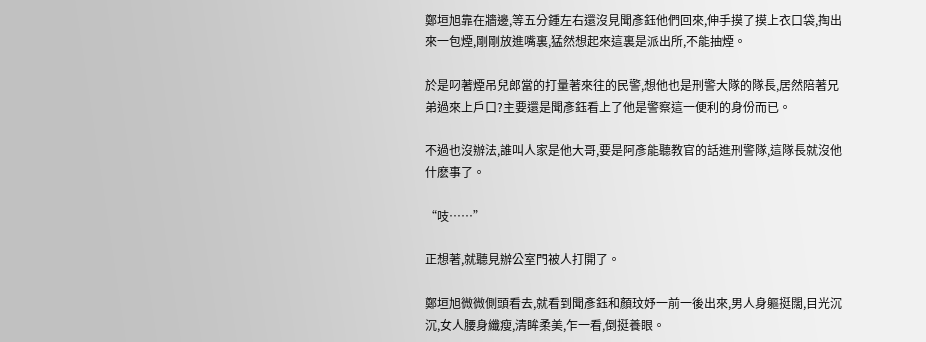鄭垣旭靠在牆邊,等五分鍾左右還沒見聞彥鈺他們回來,伸手摸了摸上衣口袋,掏出來一包煙,剛剛放進嘴裏,猛然想起來這裏是派出所,不能抽煙。

於是叼著煙吊兒郎當的打量著來往的民警,想他也是刑警大隊的隊長,居然陪著兄弟過來上戶口?主要還是聞彥鈺看上了他是警察這一便利的身份而已。

不過也沒辦法,誰叫人家是他大哥,要是阿彥能聽教官的話進刑警隊,這隊長就沒他什麽事了。

“吱……”

正想著,就聽見辦公室門被人打開了。

鄭垣旭微微側頭看去,就看到聞彥鈺和顏玟妤一前一後出來,男人身軀挺闊,目光沉沉,女人腰身纖瘦,清眸柔美,乍一看,倒挺養眼。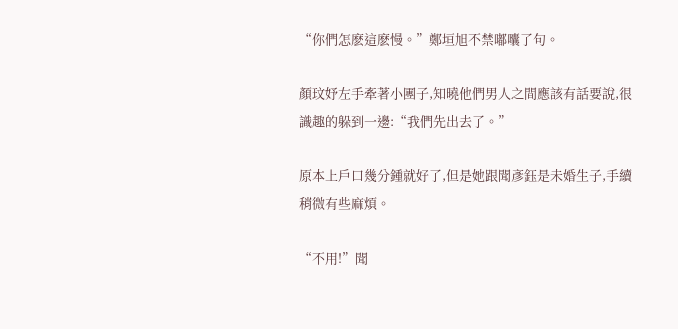“你們怎麽這麽慢。”鄭垣旭不禁嘟囔了句。

顏玟妤左手牽著小團子,知曉他們男人之間應該有話要說,很識趣的躲到一邊:“我們先出去了。”

原本上戶口幾分鍾就好了,但是她跟聞彥鈺是未婚生子,手續稍微有些麻煩。

“不用!”聞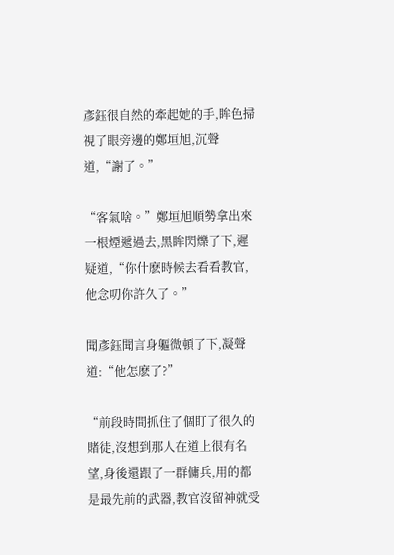彥鈺很自然的牽起她的手,眸色掃視了眼旁邊的鄭垣旭,沉聲道,“謝了。”

“客氣啥。”鄭垣旭順勢拿出來一根煙遞過去,黑眸閃爍了下,遲疑道,“你什麽時候去看看教官,他念叨你許久了。”

聞彥鈺聞言身軀微頓了下,凝聲道:“他怎麽了?”

“前段時間抓住了個盯了很久的賭徒,沒想到那人在道上很有名望,身後還跟了一群傭兵,用的都是最先前的武器,教官沒留神就受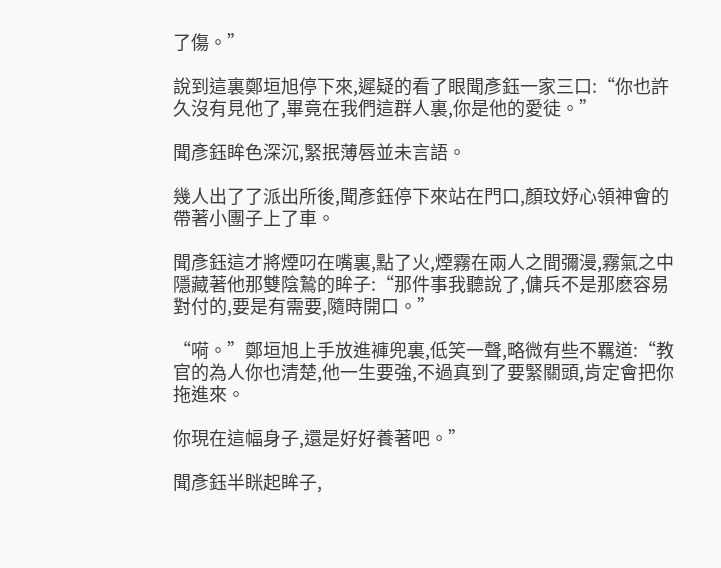了傷。”

說到這裏鄭垣旭停下來,遲疑的看了眼聞彥鈺一家三口:“你也許久沒有見他了,畢竟在我們這群人裏,你是他的愛徒。”

聞彥鈺眸色深沉,緊抿薄唇並未言語。

幾人出了了派出所後,聞彥鈺停下來站在門口,顏玟妤心領神會的帶著小團子上了車。

聞彥鈺這才將煙叼在嘴裏,點了火,煙霧在兩人之間彌漫,霧氣之中隱藏著他那雙陰鷙的眸子:“那件事我聽說了,傭兵不是那麽容易對付的,要是有需要,隨時開口。”

“嗬。”鄭垣旭上手放進褲兜裏,低笑一聲,略微有些不羈道:“教官的為人你也清楚,他一生要強,不過真到了要緊關頭,肯定會把你拖進來。

你現在這幅身子,還是好好養著吧。”

聞彥鈺半眯起眸子,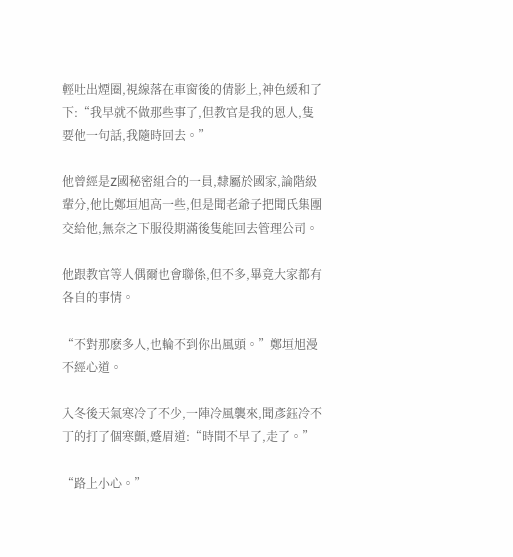輕吐出煙圈,視線落在車窗後的倩影上,神色緩和了下:“我早就不做那些事了,但教官是我的恩人,隻要他一句話,我隨時回去。”

他曾經是Z國秘密組合的一員,隸屬於國家,論階級輩分,他比鄭垣旭高一些,但是聞老爺子把聞氏集團交給他,無奈之下服役期滿後隻能回去管理公司。

他跟教官等人偶爾也會聯係,但不多,畢竟大家都有各自的事情。

“不對那麽多人,也輪不到你出風頭。”鄭垣旭漫不經心道。

入冬後天氣寒冷了不少,一陣冷風襲來,聞彥鈺冷不丁的打了個寒顫,蹙眉道:“時間不早了,走了。”

“路上小心。”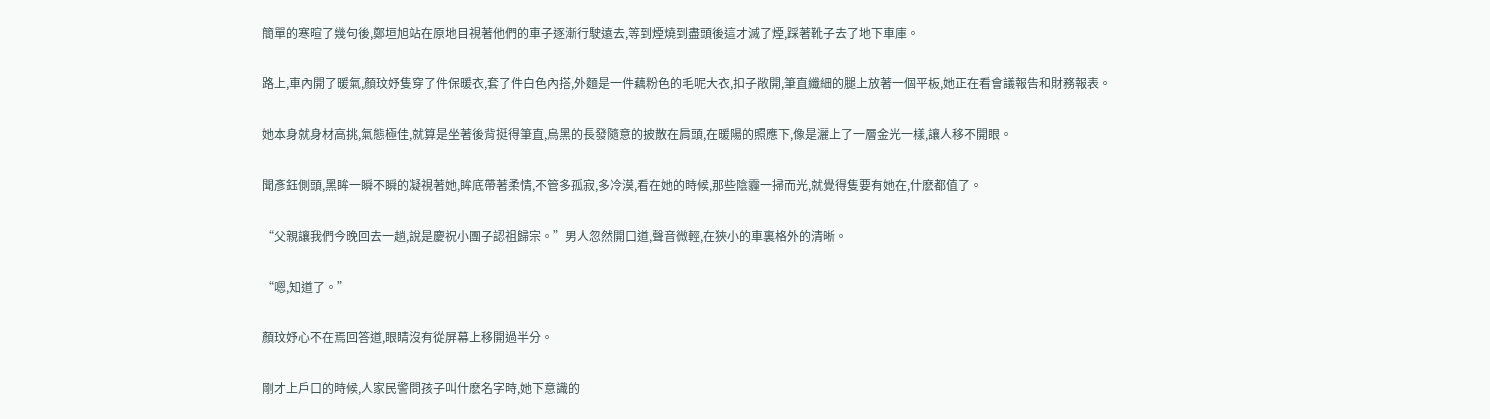簡單的寒暄了幾句後,鄭垣旭站在原地目視著他們的車子逐漸行駛遠去,等到煙燒到盡頭後這才滅了煙,踩著靴子去了地下車庫。

路上,車內開了暖氣,顏玟妤隻穿了件保暖衣,套了件白色內搭,外麵是一件藕粉色的毛呢大衣,扣子敞開,筆直纖細的腿上放著一個平板,她正在看會議報告和財務報表。

她本身就身材高挑,氣態極佳,就算是坐著後背挺得筆直,烏黑的長發隨意的披散在肩頭,在暖陽的照應下,像是灑上了一層金光一樣,讓人移不開眼。

聞彥鈺側頭,黑眸一瞬不瞬的凝視著她,眸底帶著柔情,不管多孤寂,多冷漠,看在她的時候,那些陰霾一掃而光,就覺得隻要有她在,什麽都值了。

“父親讓我們今晚回去一趟,說是慶祝小團子認祖歸宗。”男人忽然開口道,聲音微輕,在狹小的車裏格外的清晰。

“嗯,知道了。”

顏玟妤心不在焉回答道,眼睛沒有從屏幕上移開過半分。

剛才上戶口的時候,人家民警問孩子叫什麽名字時,她下意識的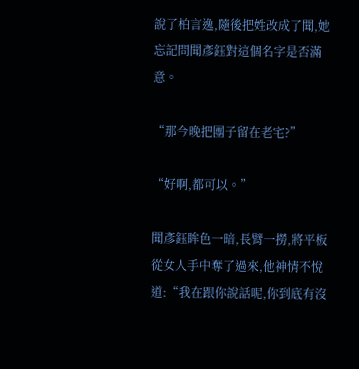說了柏言逸,隨後把姓改成了聞,她忘記問聞彥鈺對這個名字是否滿意。

“那今晚把團子留在老宅?”

“好啊,都可以。”

聞彥鈺眸色一暗,長臂一撈,將平板從女人手中奪了過來,他神情不悅道:“我在跟你說話呢,你到底有沒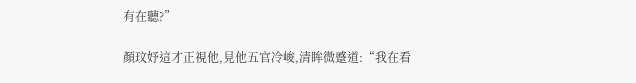有在聽?”

顏玟妤這才正視他,見他五官冷峻,清眸微蹙道:“我在看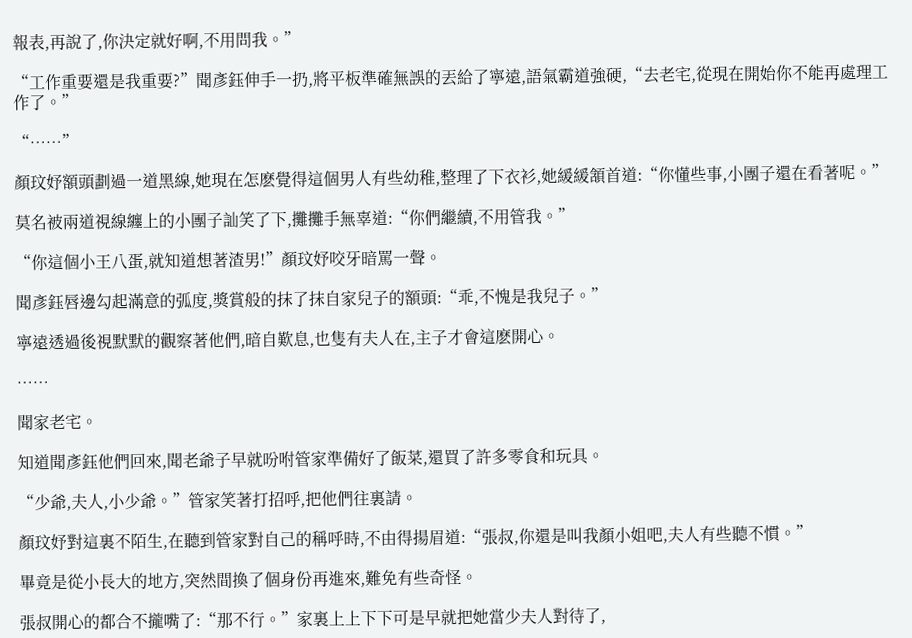報表,再說了,你決定就好啊,不用問我。”

“工作重要還是我重要?”聞彥鈺伸手一扔,將平板準確無誤的丟給了寧遠,語氣霸道強硬,“去老宅,從現在開始你不能再處理工作了。”

“……”

顏玟妤額頭劃過一道黑線,她現在怎麽覺得這個男人有些幼稚,整理了下衣衫,她緩緩頷首道:“你懂些事,小團子還在看著呢。”

莫名被兩道視線纏上的小團子訕笑了下,攤攤手無辜道:“你們繼續,不用管我。”

“你這個小王八蛋,就知道想著渣男!”顏玟妤咬牙暗罵一聲。

聞彥鈺唇邊勾起滿意的弧度,獎賞般的抹了抹自家兒子的額頭:“乖,不愧是我兒子。”

寧遠透過後視默默的觀察著他們,暗自歎息,也隻有夫人在,主子才會這麽開心。

……

聞家老宅。

知道聞彥鈺他們回來,聞老爺子早就吩咐管家準備好了飯菜,還買了許多零食和玩具。

“少爺,夫人,小少爺。”管家笑著打招呼,把他們往裏請。

顏玟妤對這裏不陌生,在聽到管家對自己的稱呼時,不由得揚眉道:“張叔,你還是叫我顏小姐吧,夫人有些聽不慣。”

畢竟是從小長大的地方,突然間換了個身份再進來,難免有些奇怪。

張叔開心的都合不攏嘴了:“那不行。”家裏上上下下可是早就把她當少夫人對待了,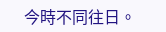今時不同往日。